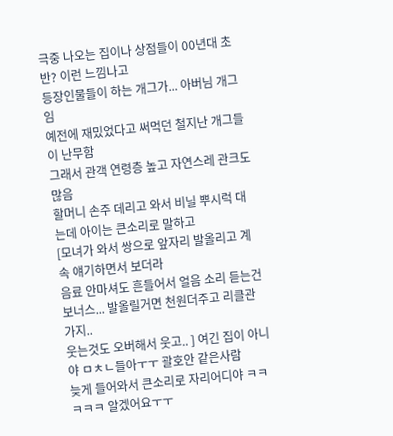극중 나오는 집이나 상점들이 00년대 초반? 이런 느낌나고
등장인물들이 하는 개그가... 아버님 개그임
예전에 재밌었다고 써먹던 철지난 개그들이 난무함
그래서 관객 연령층 높고 자연스레 관크도 많음
할머니 손주 데리고 와서 비닐 뿌시럭 대는데 아이는 큰소리로 말하고
[모녀가 와서 쌍으로 앞자리 발올리고 계속 얘기하면서 보더라
음료 안마셔도 흔들어서 얼음 소리 듣는건 보너스... 발올릴거면 천원더주고 리클관가지..
웃는것도 오버해서 웃고.. ] 여긴 집이 아니야 ㅁㅊㄴ들아ㅜㅜ 괄호안 같은사람
늦게 들어와서 큰소리로 자리어디야 ㅋㅋㅋㅋㅋ 알겠어요ㅜㅜ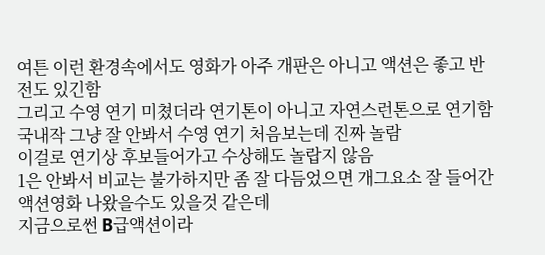여튼 이런 환경속에서도 영화가 아주 개판은 아니고 액션은 좋고 반전도 있긴함
그리고 수영 연기 미쳤더라 연기톤이 아니고 자연스런톤으로 연기함
국내작 그냥 잘 안봐서 수영 연기 처음보는데 진짜 놀람
이걸로 연기상 후보들어가고 수상해도 놀랍지 않음
1은 안봐서 비교는 불가하지만 좀 잘 다듬었으면 개그요소 잘 들어간 액션영화 나왔을수도 있을것 같은데
지금으로썬 B급액션이라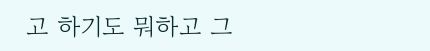고 하기도 뭐하고 그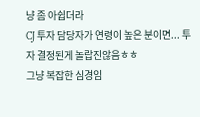냥 좀 아쉽더라
CJ 투자 담당자가 연령이 높은 분이면... 투자 결정된게 놀랍진않음ㅎㅎ
그냥 복잡한 심경임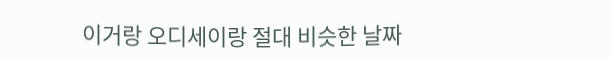이거랑 오디세이랑 절대 비슷한 날짜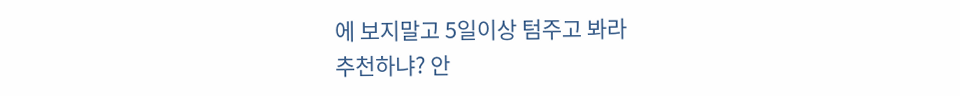에 보지말고 5일이상 텀주고 봐라
추천하냐? 안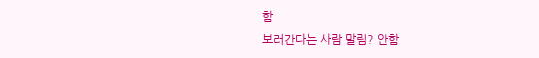함
보러간다는 사람 말림? 안함